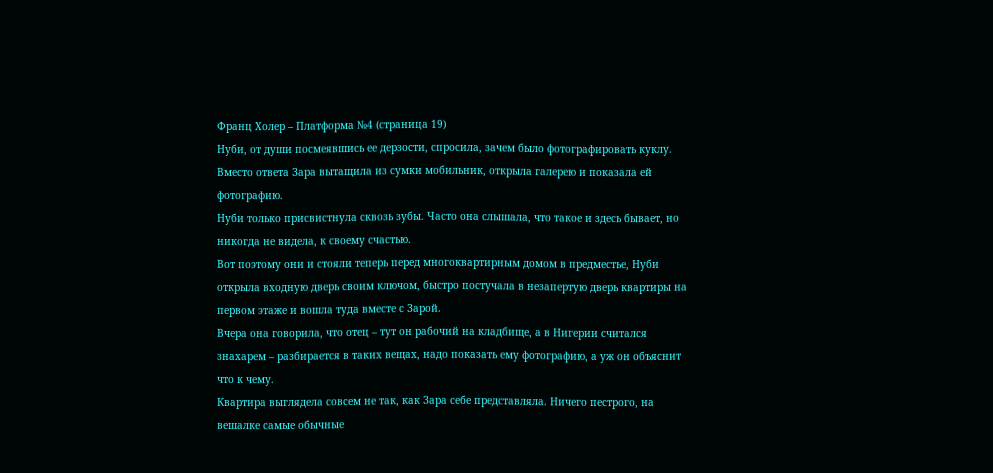Франц Холер – Платформа №4 (страница 19)
Нуби, от души посмеявшись ее дерзости, спросила, зачем было фотографировать куклу.
Вместо ответа Зара вытащила из сумки мобильник, открыла галерею и показала ей фотографию.
Нуби только присвистнула сквозь зубы. Часто она слышала, что такое и здесь бывает, но никогда не видела, к своему счастью.
Вот поэтому они и стояли теперь перед многоквартирным домом в предместье, Нуби открыла входную дверь своим ключом, быстро постучала в незапертую дверь квартиры на первом этаже и вошла туда вместе с Зарой.
Вчера она говорила, что отец – тут он рабочий на кладбище, а в Нигерии считался знахарем – разбирается в таких вещах, надо показать ему фотографию, а уж он объяснит что к чему.
Квартира выглядела совсем не так, как Зара себе представляла. Ничего пестрого, на вешалке самые обычные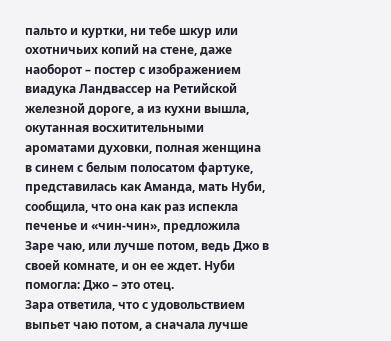пальто и куртки, ни тебе шкур или охотничьих копий на стене, даже наоборот – постер с изображением виадука Ландвассер на Ретийской железной дороге, а из кухни вышла, окутанная восхитительными ароматами духовки, полная женщина в синем с белым полосатом фартуке, представилась как Аманда, мать Нуби, сообщила, что она как раз испекла печенье и «чин-чин», предложила Заре чаю, или лучше потом, ведь Джо в своей комнате, и он ее ждет. Нуби помогла: Джо – это отец.
Зара ответила, что с удовольствием выпьет чаю потом, а сначала лучше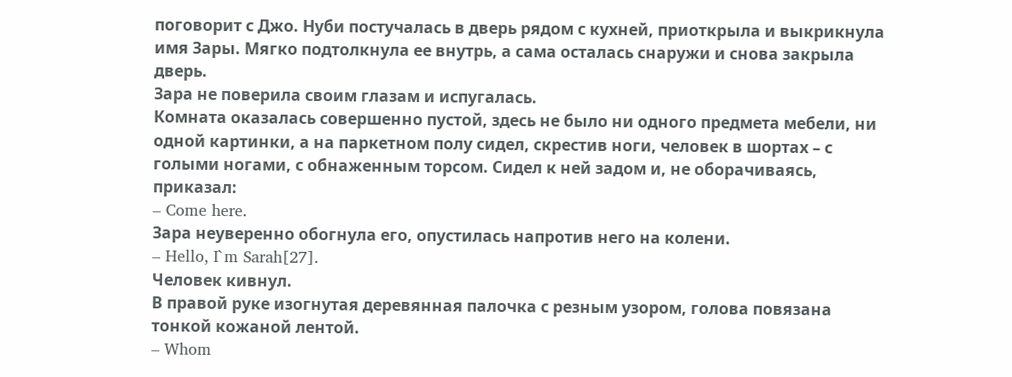поговорит с Джо. Нуби постучалась в дверь рядом с кухней, приоткрыла и выкрикнула имя Зары. Мягко подтолкнула ее внутрь, а сама осталась снаружи и снова закрыла дверь.
Зара не поверила своим глазам и испугалась.
Комната оказалась совершенно пустой, здесь не было ни одного предмета мебели, ни одной картинки, а на паркетном полу сидел, скрестив ноги, человек в шортах – с голыми ногами, с обнаженным торсом. Сидел к ней задом и, не оборачиваясь, приказал:
– Come here.
Зара неуверенно обогнула его, опустилась напротив него на колени.
– Hello, I`m Sarah[27].
Человек кивнул.
В правой руке изогнутая деревянная палочка с резным узором, голова повязана тонкой кожаной лентой.
– Whom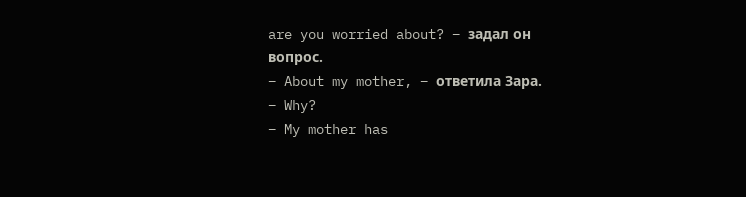are you worried about? – задал он вопрос.
– About my mother, – ответила Зара.
– Why?
– My mother has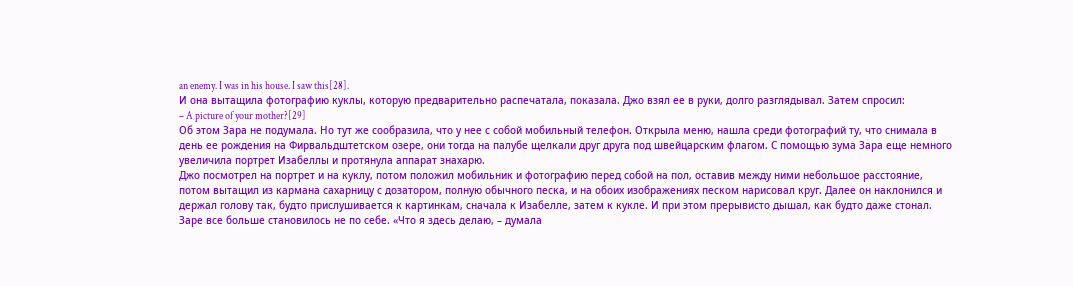an enemy. I was in his house. I saw this[28].
И она вытащила фотографию куклы, которую предварительно распечатала, показала. Джо взял ее в руки, долго разглядывал. Затем спросил:
– A picture of your mother?[29]
Об этом Зара не подумала. Но тут же сообразила, что у нее с собой мобильный телефон. Открыла меню, нашла среди фотографий ту, что снимала в день ее рождения на Фирвальдштетском озере, они тогда на палубе щелкали друг друга под швейцарским флагом. С помощью зума Зара еще немного увеличила портрет Изабеллы и протянула аппарат знахарю.
Джо посмотрел на портрет и на куклу, потом положил мобильник и фотографию перед собой на пол, оставив между ними небольшое расстояние, потом вытащил из кармана сахарницу с дозатором, полную обычного песка, и на обоих изображениях песком нарисовал круг. Далее он наклонился и держал голову так, будто прислушивается к картинкам, сначала к Изабелле, затем к кукле. И при этом прерывисто дышал, как будто даже стонал.
Заре все больше становилось не по себе. «Что я здесь делаю, – думала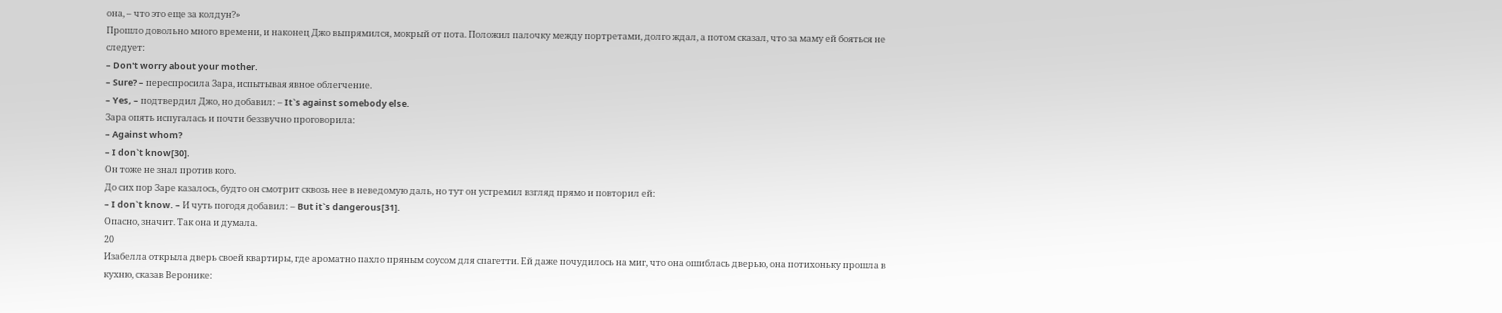она, – что это еще за колдун?»
Прошло довольно много времени, и наконец Джо выпрямился, мокрый от пота. Положил палочку между портретами, долго ждал, а потом сказал, что за маму ей бояться не следует:
– Don't worry about your mother.
– Sure? – переспросила Зара, испытывая явное облегчение.
– Yes, – подтвердил Джо, но добавил: – It`s against somebody else.
Зара опять испугалась и почти беззвучно проговорила:
– Against whom?
– I don`t know[30].
Он тоже не знал против кого.
До сих пор Заре казалось, будто он смотрит сквозь нее в неведомую даль, но тут он устремил взгляд прямо и повторил ей:
– I don`t know. – И чуть погодя добавил: – But it`s dangerous[31].
Опасно, значит. Так она и думала.
20
Изабелла открыла дверь своей квартиры, где ароматно пахло пряным соусом для спагетти. Ей даже почудилось на миг, что она ошиблась дверью, она потихоньку прошла в кухню, сказав Веронике: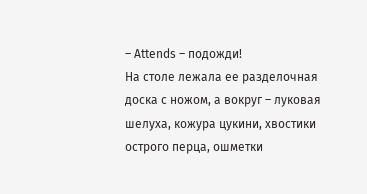– Attends – подожди!
На столе лежала ее разделочная доска с ножом, а вокруг – луковая шелуха, кожура цукини, хвостики острого перца, ошметки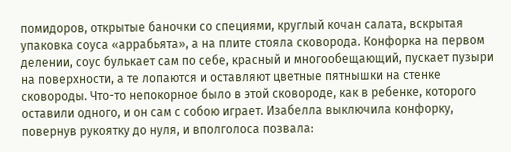помидоров, открытые баночки со специями, круглый кочан салата, вскрытая упаковка соуса «аррабьята», а на плите стояла сковорода. Конфорка на первом делении, соус булькает сам по себе, красный и многообещающий, пускает пузыри на поверхности, а те лопаются и оставляют цветные пятнышки на стенке сковороды. Что-то непокорное было в этой сковороде, как в ребенке, которого оставили одного, и он сам с собою играет. Изабелла выключила конфорку, повернув рукоятку до нуля, и вполголоса позвала: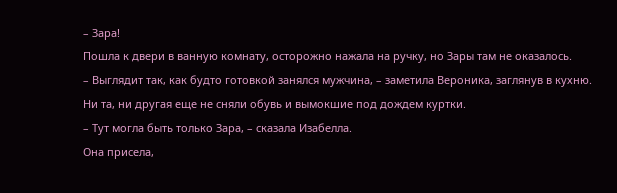– Зара!
Пошла к двери в ванную комнату, осторожно нажала на ручку, но Зары там не оказалось.
– Выглядит так, как будто готовкой занялся мужчина, – заметила Вероника, заглянув в кухню.
Ни та, ни другая еще не сняли обувь и вымокшие под дождем куртки.
– Тут могла быть только Зара, – сказала Изабелла.
Она присела,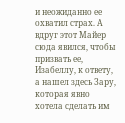и неожиданно ее охватил страх. А вдруг этот Майер сюда явился, чтобы призвать ее, Изабеллу, к ответу, а нашел здесь Зару, которая явно хотела сделать им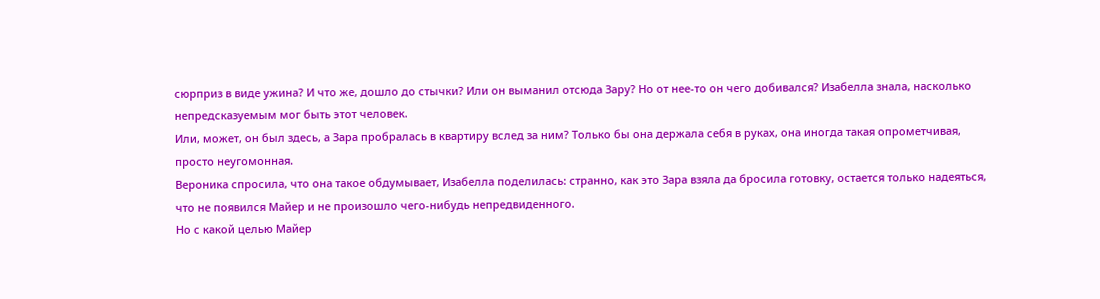сюрприз в виде ужина? И что же, дошло до стычки? Или он выманил отсюда Зару? Но от нее-то он чего добивался? Изабелла знала, насколько непредсказуемым мог быть этот человек.
Или, может, он был здесь, а Зара пробралась в квартиру вслед за ним? Только бы она держала себя в руках, она иногда такая опрометчивая, просто неугомонная.
Вероника спросила, что она такое обдумывает, Изабелла поделилась: странно, как это Зара взяла да бросила готовку, остается только надеяться, что не появился Майер и не произошло чего-нибудь непредвиденного.
Но с какой целью Майер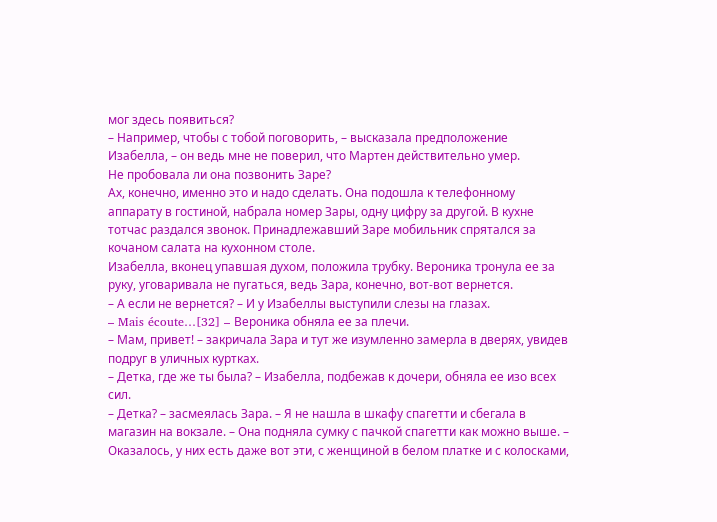мог здесь появиться?
– Например, чтобы с тобой поговорить, – высказала предположение Изабелла, – он ведь мне не поверил, что Мартен действительно умер.
Не пробовала ли она позвонить Заре?
Ах, конечно, именно это и надо сделать. Она подошла к телефонному аппарату в гостиной, набрала номер Зары, одну цифру за другой. В кухне тотчас раздался звонок. Принадлежавший Заре мобильник спрятался за кочаном салата на кухонном столе.
Изабелла, вконец упавшая духом, положила трубку. Вероника тронула ее за руку, уговаривала не пугаться, ведь Зара, конечно, вот-вот вернется.
– А если не вернется? – И у Изабеллы выступили слезы на глазах.
– Mais écoute…[32] – Вероника обняла ее за плечи.
– Мам, привет! – закричала Зара и тут же изумленно замерла в дверях, увидев подруг в уличных куртках.
– Детка, где же ты была? – Изабелла, подбежав к дочери, обняла ее изо всех сил.
– Детка? – засмеялась Зара. – Я не нашла в шкафу спагетти и сбегала в магазин на вокзале. – Она подняла сумку с пачкой спагетти как можно выше. – Оказалось, у них есть даже вот эти, с женщиной в белом платке и с колосками,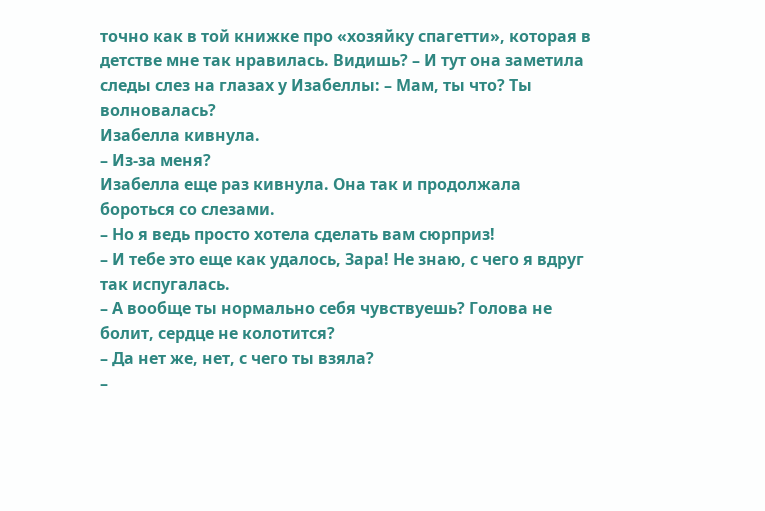точно как в той книжке про «хозяйку спагетти», которая в детстве мне так нравилась. Видишь? – И тут она заметила следы слез на глазах у Изабеллы: – Мам, ты что? Ты волновалась?
Изабелла кивнула.
– Из-за меня?
Изабелла еще раз кивнула. Она так и продолжала бороться со слезами.
– Но я ведь просто хотела сделать вам сюрприз!
– И тебе это еще как удалось, Зара! Не знаю, с чего я вдруг так испугалась.
– А вообще ты нормально себя чувствуешь? Голова не болит, сердце не колотится?
– Да нет же, нет, с чего ты взяла?
–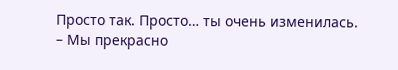Просто так. Просто… ты очень изменилась.
– Мы прекрасно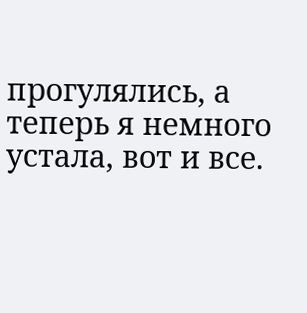прогулялись, а теперь я немного устала, вот и все.